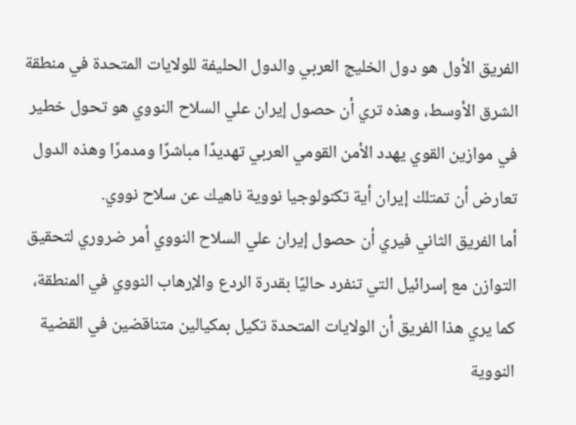الفريق الأول هو دول الخليج العربي والدول الحليفة للولايات المتحدة في منطقة الشرق الأوسط، وهذه تري أن حصول إيران علي السلاح النووي هو تحول خطير في موازين القوي يهدد الأمن القومي العربي تهديدًا مباشرًا ومدمرًا وهذه الدول تعارض أن تمتلك إيران أية تكنولوجيا نووية ناهيك عن سلاح نووي.
أما الفريق الثاني فيري أن حصول إيران علي السلاح النووي أمر ضروري لتحقيق التوازن مع إسرائيل التي تنفرد حاليًا بقدرة الردع والإرهاب النووي في المنطقة، كما يري هذا الفريق أن الولايات المتحدة تكيل بمكيالين متناقضين في القضية النووية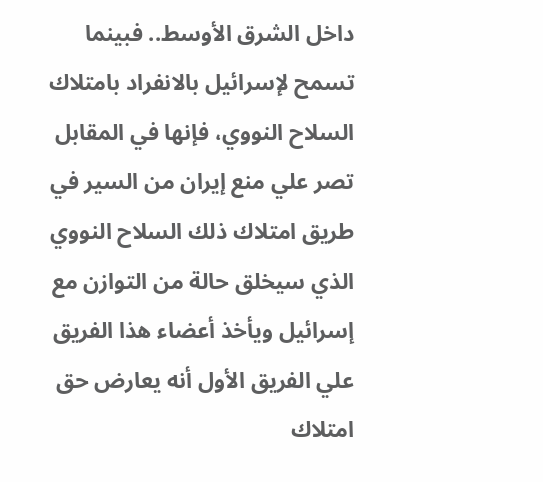داخل الشرق الأوسط.. فبينما تسمح لإسرائيل بالانفراد بامتلاك السلاح النووي، فإنها في المقابل تصر علي منع إيران من السير في طريق امتلاك ذلك السلاح النووي الذي سيخلق حالة من التوازن مع إسرائيل ويأخذ أعضاء هذا الفريق علي الفريق الأول أنه يعارض حق امتلاك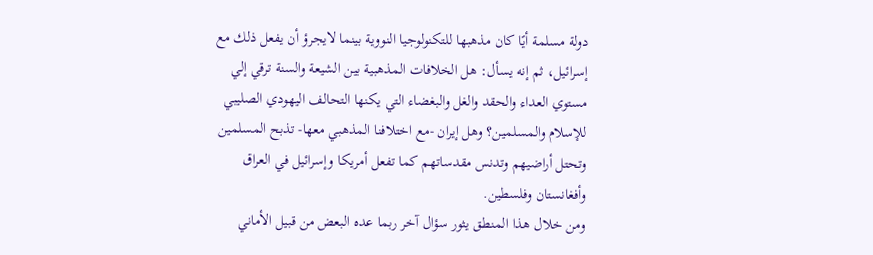دولة مسلمة أيًا كان مذهبها للتكنولوجيا النووية بينما لايجرؤ أن يفعل ذلك مع إسرائيل، ثم إنه يسأل: هل الخلافات المذهبية بين الشيعة والسنة ترقي إلي مستوي العداء والحقد والغل والبغضاء التي يكنها التحالف اليهودي الصليبي للإسلام والمسلمين؟ وهل إيران -مع اختلافنا المذهبي معها- تذبح المسلمين وتحتل أراضيهم وتدنس مقدساتهم كما تفعل أمريكا وإسرائيل في العراق وأفغانستان وفلسطين.
ومن خلال هذا المنطق يثور سؤال آخر ربما عده البعض من قبيل الأماني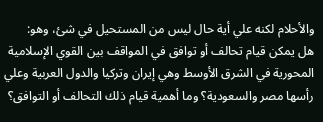والأحلام لكنه علي أية حال ليس من المستحيل في شئ، وهو:
هل يمكن قيام تحالف أو توافق في المواقف بين القوي الإسلامية المحورية في الشرق الأوسط وهي إيران وتركيا والدول العربية وعلي رأسها مصر والسعودية؟ وما أهمية قيام ذلك التحالف أو التوافق؟